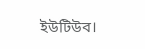ইউটিউব।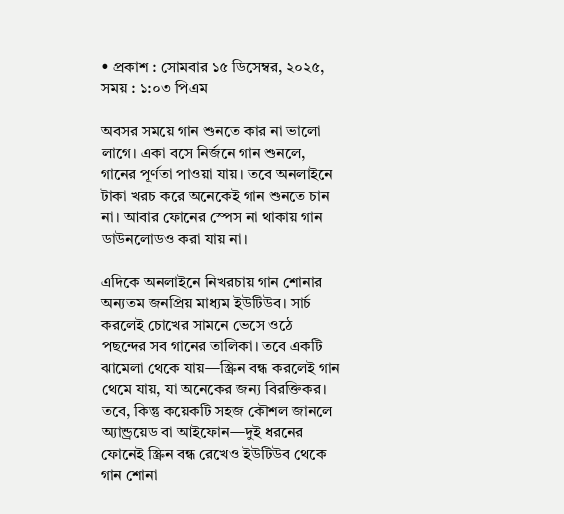• প্রকাশ : সোমবার ১৫ ডিসেম্বর, ২০২৫, সময় : ১:০৩ পিএম

অবসর সময়ে গান শুনতে কার না ভালো লাগে। একা বসে নির্জনে গান শুনলে, গানের পূর্ণতা পাওয়া যায়। তবে অনলাইনে টাকা খরচ করে অনেকেই গান শুনতে চান না। আবার ফোনের স্পেস না থাকায় গান ডাউনলোডও করা যায় না।

এদিকে অনলাইনে নিখরচায় গান শোনার অন্যতম জনপ্রিয় মাধ্যম ইউটিউব। সার্চ করলেই চোখের সামনে ভেসে ওঠে পছন্দের সব গানের তালিকা। তবে একটি ঝামেলা থেকে যায়—স্ক্রিন বন্ধ করলেই গান থেমে যায়, যা অনেকের জন্য বিরক্তিকর। তবে, কিন্তু কয়েকটি সহজ কৌশল জানলে অ্যান্ড্রয়েড বা আইফোন—দুই ধরনের ফোনেই স্ক্রিন বন্ধ রেখেও ইউটিউব থেকে গান শোনা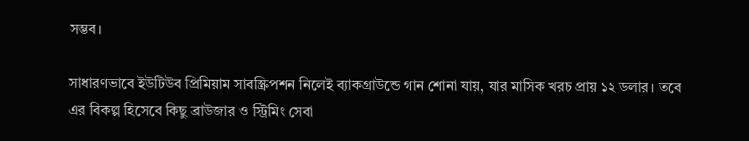সম্ভব।

সাধারণভাবে ইউটিউব প্রিমিয়াম সাবস্ক্রিপশন নিলেই ব্যাকগ্রাউন্ডে গান শোনা যায়, যার মাসিক খরচ প্রায় ১২ ডলার। তবে এর বিকল্প হিসেবে কিছু ব্রাউজার ও স্ট্রিমিং সেবা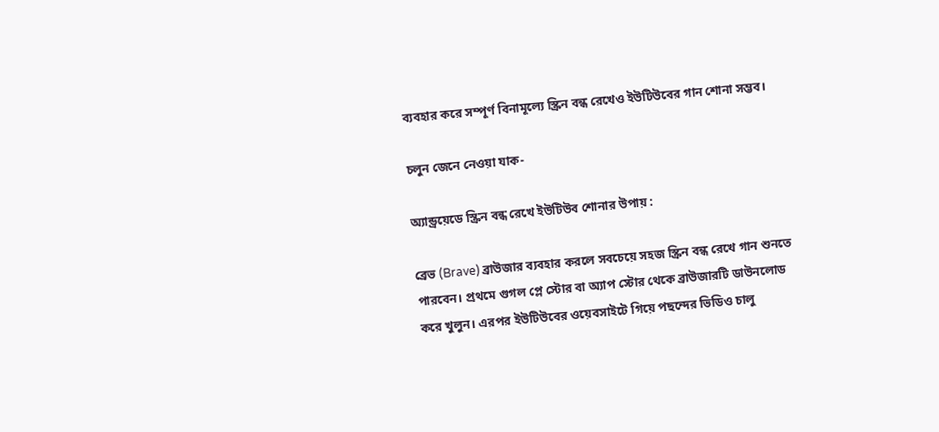ব্যবহার করে সম্পূর্ণ বিনামূল্যে স্ক্রিন বন্ধ রেখেও ইউটিউবের গান শোনা সম্ভব।

চলুন জেনে নেওয়া যাক-

অ্যান্ড্রয়েডে স্ক্রিন বন্ধ রেখে ইউটিউব শোনার উপায় :

ব্রেভ (Brave) ব্রাউজার ব্যবহার করলে সবচেয়ে সহজ স্ক্রিন বন্ধ রেখে গান শুনতে পারবেন। প্রথমে গুগল প্লে স্টোর বা অ্যাপ স্টোর থেকে ব্রাউজারটি ডাউনলোড করে খুলুন। এরপর ইউটিউবের ওয়েবসাইটে গিয়ে পছন্দের ভিডিও চালু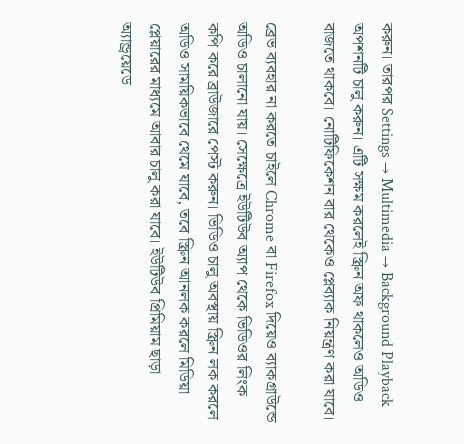করুন। তারপর Settings → Multimedia → Background Playback অপশনটি চালু করুন। এটি সক্ষম করলেই স্ক্রিন অফ থাকলেও অডিও বাজতে থাকবে। নোটিফিকেশন বার থেকেও প্লেব্যাক নিয়ন্ত্রণ করা যাবে।

ব্রেভ ব্যবহার না করতে চাইলে Chrome বা Firefox দিয়েও ব্যাকগ্রাউন্ডে অডিও চালানো যায়। সেক্ষেত্রে ইউটিউব অ্যাপ থেকে ভিডিওর লিংক কপি করে ব্রাউজারে পেস্ট করুন। ভিডিও চালু অবস্থায় স্ক্রিন লক করলে অডিও সাময়িকভাবে থেমে যাবে, তবে স্ক্রিন আনলক করলে মিডিয়া প্লেয়ারের মাধ্যমে আবার চালু করা যাবে। ইউটিউব প্রিমিয়াম ছাড়া অ্যান্ড্রয়েডে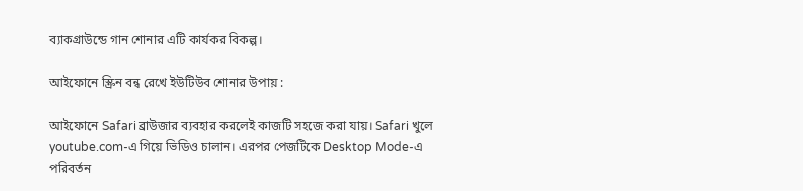ব্যাকগ্রাউন্ডে গান শোনার এটি কার্যকর বিকল্প।

আইফোনে স্ক্রিন বন্ধ রেখে ইউটিউব শোনার উপায় :

আইফোনে Safari ব্রাউজার ব্যবহার করলেই কাজটি সহজে করা যায়। Safari খুলে youtube.com-এ গিয়ে ভিডিও চালান। এরপর পেজটিকে Desktop Mode-এ পরিবর্তন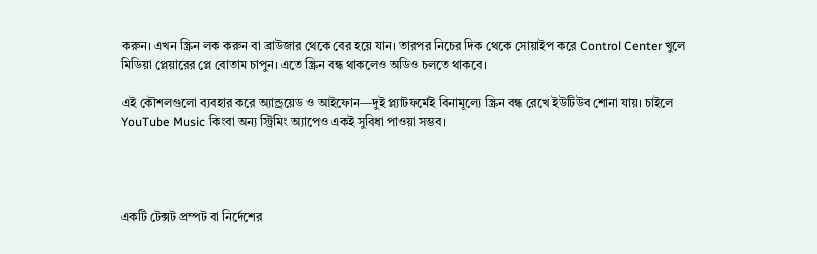করুন। এখন স্ক্রিন লক করুন বা ব্রাউজার থেকে বের হয়ে যান। তারপর নিচের দিক থেকে সোয়াইপ করে Control Center খুলে মিডিয়া প্লেয়ারের প্লে বোতাম চাপুন। এতে স্ক্রিন বন্ধ থাকলেও অডিও চলতে থাকবে।

এই কৌশলগুলো ব্যবহার করে অ্যান্ড্রয়েড ও আইফোন—দুই প্ল্যাটফর্মেই বিনামূল্যে স্ক্রিন বন্ধ রেখে ইউটিউব শোনা যায়। চাইলে YouTube Music কিংবা অন্য স্ট্রিমিং অ্যাপেও একই সুবিধা পাওয়া সম্ভব।




একটি টেক্সট প্রম্পট বা নির্দেশের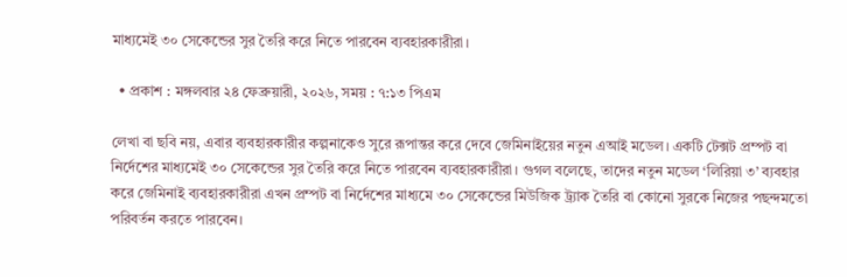মাধ্যমেই ৩০ সেকেন্ডের সুর তৈরি করে নিতে পারবেন ব্যবহারকারীরা।

  • প্রকাশ : মঙ্গলবার ২৪ ফেব্রুয়ারী, ২০২৬, সময় : ৭:১৩ পিএম

লেখা বা ছবি নয়, এবার ব্যবহারকারীর কল্পনাকেও সুরে রূপান্তর করে দেবে জেমিনাইয়ের নতুন এআই মডেল। একটি টেক্সট প্রম্পট বা নির্দেশের মাধ্যমেই ৩০ সেকেন্ডের সুর তৈরি করে নিতে পারবেন ব্যবহারকারীরা। গুগল বলেছে, তাদের নতুন মডেল ‘লিরিয়া ৩’ ব্যবহার করে জেমিনাই ব্যবহারকারীরা এখন প্রম্পট বা নির্দেশের মাধ্যমে ৩০ সেকেন্ডের মিউজিক ট্র্যাক তৈরি বা কোনো সুরকে নিজের পছন্দমতো পরিবর্তন করতে পারবেন।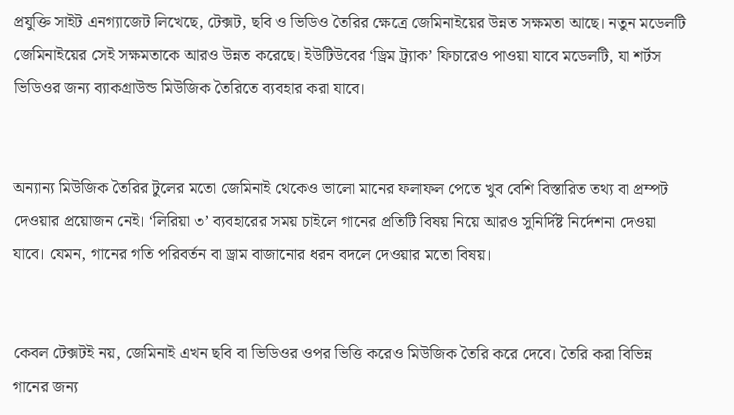প্রযুক্তি সাইট এনগ্যাজেট লিখেছে, টেক্সট, ছবি ও ভিডিও তৈরির ক্ষেত্রে জেমিনাইয়ের উন্নত সক্ষমতা আছে। নতুন মডেলটি জেমিনাইয়ের সেই সক্ষমতাকে আরও উন্নত করেছে। ইউটিউবের ‘ড্রিম ট্র্যাক’ ফিচারেও পাওয়া যাবে মডেলটি, যা শর্টস ভিডিওর জন্য ব্যাকগ্রাউন্ড মিউজিক তৈরিতে ব্যবহার করা যাবে।


অন্যান্য মিউজিক তৈরির টুলের মতো জেমিনাই থেকেও ভালো মানের ফলাফল পেতে খুব বেশি বিস্তারিত তথ্য বা প্রম্পট দেওয়ার প্রয়োজন নেই। ‘লিরিয়া ৩’ ব্যবহারের সময় চাইলে গানের প্রতিটি বিষয় নিয়ে আরও সুনির্দিষ্ট নির্দেশনা দেওয়া যাবে। যেমন, গানের গতি পরিবর্তন বা ড্রাম বাজানোর ধরন বদলে দেওয়ার মতো বিষয়।


কেবল টেক্সটই নয়, জেমিনাই এখন ছবি বা ভিডিওর ওপর ভিত্তি করেও মিউজিক তৈরি করে দেবে। তৈরি করা বিভিন্ন গানের জন্য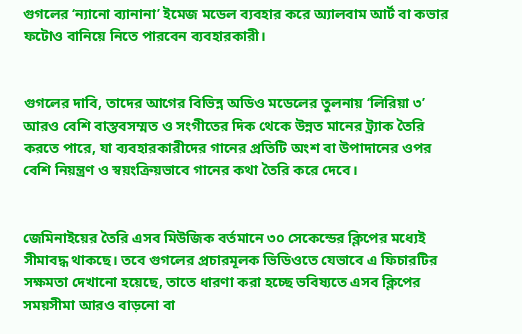গুগলের ‘ন্যানো ব্যানানা’ ইমেজ মডেল ব্যবহার করে অ্যালবাম আর্ট বা কভার ফটোও বানিয়ে নিতে পারবেন ব্যবহারকারী।


গুগলের দাবি, তাদের আগের বিভিন্ন অডিও মডেলের তুলনায় ‘লিরিয়া ৩’ আরও বেশি বাস্তবসম্মত ও সংগীতের দিক থেকে উন্নত মানের ট্র্যাক তৈরি করতে পারে, যা ব্যবহারকারীদের গানের প্রতিটি অংশ বা উপাদানের ওপর বেশি নিয়ন্ত্রণ ও স্বয়ংক্রিয়ভাবে গানের কথা তৈরি করে দেবে।


জেমিনাইয়ের তৈরি এসব মিউজিক বর্তমানে ৩০ সেকেন্ডের ক্লিপের মধ্যেই সীমাবদ্ধ থাকছে। তবে গুগলের প্রচারমূলক ভিডিওতে যেভাবে এ ফিচারটির সক্ষমতা দেখানো হয়েছে, তাতে ধারণা করা হচ্ছে ভবিষ্যতে এসব ক্লিপের সময়সীমা আরও বাড়নো বা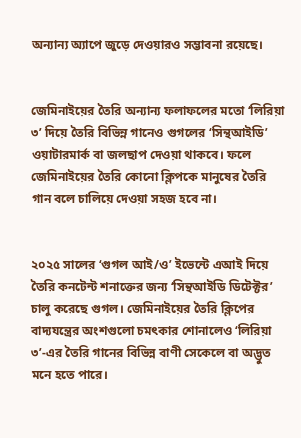অন্যান্য অ্যাপে জুড়ে দেওয়ারও সম্ভাবনা রয়েছে।


জেমিনাইয়ের তৈরি অন্যান্য ফলাফলের মতো ‘লিরিয়া ৩’ দিয়ে তৈরি বিভিন্ন গানেও গুগলের ‘সিন্থআইডি’ ওয়াটারমার্ক বা জলছাপ দেওয়া থাকবে। ফলে জেমিনাইয়ের তৈরি কোনো ক্লিপকে মানুষের তৈরি গান বলে চালিয়ে দেওয়া সহজ হবে না।


২০২৫ সালের ‘গুগল আই/ও’ ইভেন্টে এআই দিয়ে তৈরি কনটেন্ট শনাক্তের জন্য ‘সিন্থআইডি ডিটেক্টর’ চালু করেছে গুগল। জেমিনাইয়ের তৈরি ক্লিপের বাদ্যযন্ত্রের অংশগুলো চমৎকার শোনালেও ‘লিরিয়া ৩’-এর তৈরি গানের বিভিন্ন বাণী সেকেলে বা অদ্ভুত মনে হতে পারে।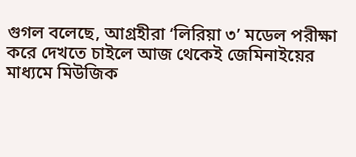গুগল বলেছে, আগ্রহীরা ‘লিরিয়া ৩’ মডেল পরীক্ষা করে দেখতে চাইলে আজ থেকেই জেমিনাইয়ের মাধ্যমে মিউজিক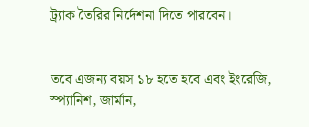ট্র্যাক তৈরির নির্দেশনা দিতে পারবেন।


তবে এজন্য বয়স ১৮ হতে হবে এবং ইংরেজি, স্প্যানিশ, জার্মান,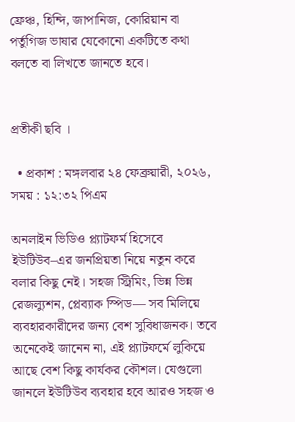ফ্রেঞ্চ, হিন্দি, জাপানিজ, কোরিয়ান বা পর্তুগিজ ভাষার যেকোনো একটিতে কথা বলতে বা লিখতে জানতে হবে।


প্রতীকী ছবি ।

  • প্রকাশ : মঙ্গলবার ২৪ ফেব্রুয়ারী, ২০২৬, সময় : ১২:৩২ পিএম

অনলাইন ভিডিও প্ল্যাটফর্ম হিসেবে ইউটিউব–এর জনপ্রিয়তা নিয়ে নতুন করে বলার কিছু নেই। সহজ স্ট্রিমিং, ভিন্ন ভিন্ন রেজল্যুশন, প্লেব্যাক স্পিড— সব মিলিয়ে ব্যবহারকারীদের জন্য বেশ সুবিধাজনক। তবে অনেকেই জানেন না, এই প্ল্যাটফর্মে লুকিয়ে আছে বেশ কিছু কার্যকর কৌশল। যেগুলো জানলে ইউটিউব ব্যবহার হবে আরও সহজ ও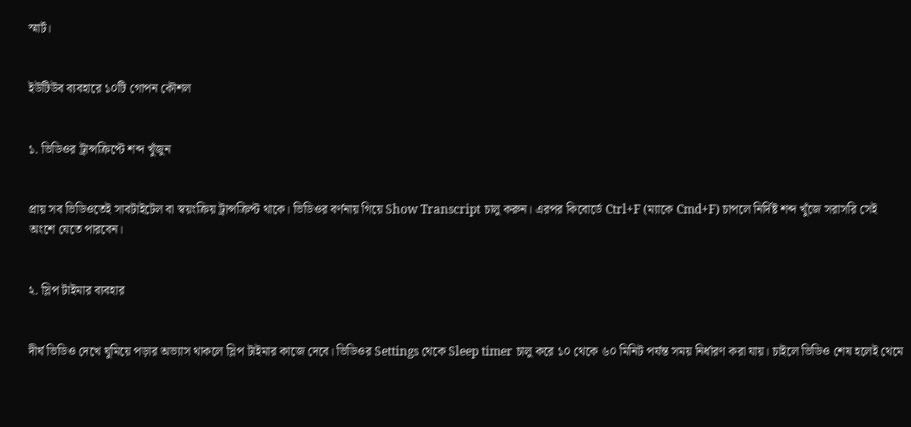স্মার্ট।


ইউটিউব ব্যবহারে ১০টি গোপন কৌশল


১. ভিডিওর ট্রান্সক্রিপ্টে শব্দ খুঁজুন


প্রায় সব ভিডিওতেই সাবটাইটেল বা স্বয়ংক্রিয় ট্রান্সক্রিপ্ট থাকে। ভিডিওর বর্ণনায় গিয়ে Show Transcript চালু করুন। এরপর কিবোর্ডে Ctrl+F (ম্যাকে Cmd+F) চাপলে নির্দিষ্ট শব্দ খুঁজে সরাসরি সেই অংশে যেতে পারবেন।


২. স্লিপ টাইমার ব্যবহার


দীর্ঘ ভিডিও দেখে ঘুমিয়ে পড়ার অভ্যাস থাকলে স্লিপ টাইমার কাজে দেবে। ভিডিওর Settings থেকে Sleep timer চালু করে ১০ থেকে ৬০ মিনিট পর্যন্ত সময় নির্ধারণ করা যায়। চাইলে ভিডিও শেষ হলেই থেমে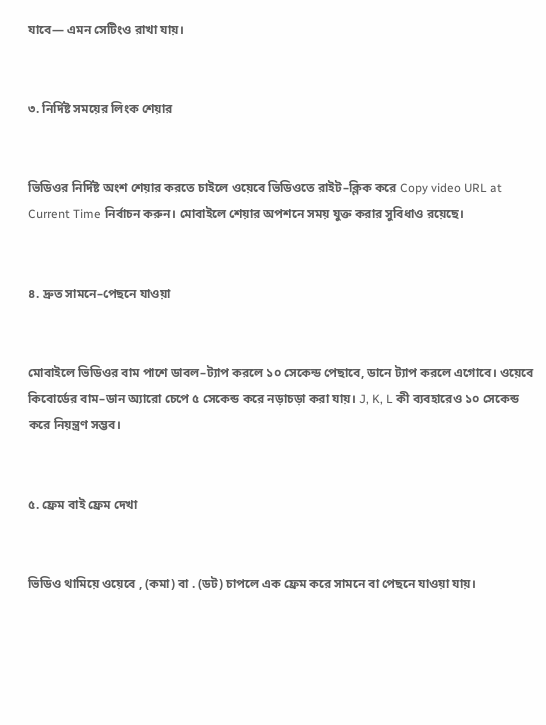যাবে— এমন সেটিংও রাখা যায়।


৩. নির্দিষ্ট সময়ের লিংক শেয়ার


ভিডিওর নির্দিষ্ট অংশ শেয়ার করতে চাইলে ওয়েবে ভিডিওতে রাইট–ক্লিক করে Copy video URL at Current Time নির্বাচন করুন। মোবাইলে শেয়ার অপশনে সময় যুক্ত করার সুবিধাও রয়েছে।


৪. দ্রুত সামনে–পেছনে যাওয়া


মোবাইলে ভিডিওর বাম পাশে ডাবল–ট্যাপ করলে ১০ সেকেন্ড পেছাবে, ডানে ট্যাপ করলে এগোবে। ওয়েবে কিবোর্ডের বাম–ডান অ্যারো চেপে ৫ সেকেন্ড করে নড়াচড়া করা যায়। J, K, L কী ব্যবহারেও ১০ সেকেন্ড করে নিয়ন্ত্রণ সম্ভব।


৫. ফ্রেম বাই ফ্রেম দেখা


ভিডিও থামিয়ে ওয়েবে , (কমা) বা . (ডট) চাপলে এক ফ্রেম করে সামনে বা পেছনে যাওয়া যায়।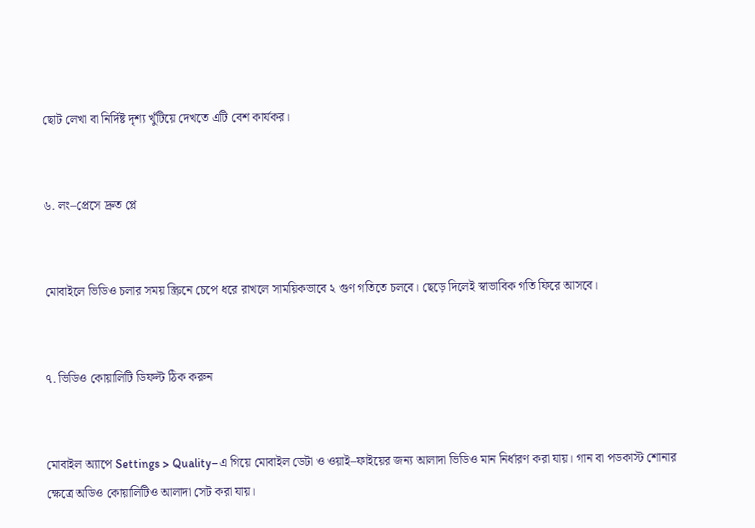ছোট লেখা বা নির্দিষ্ট দৃশ্য খুঁটিয়ে দেখতে এটি বেশ কার্যকর।


৬. লং–প্রেসে দ্রুত প্লে


মোবাইলে ভিডিও চলার সময় স্ক্রিনে চেপে ধরে রাখলে সাময়িকভাবে ২ গুণ গতিতে চলবে। ছেড়ে দিলেই স্বাভাবিক গতি ফিরে আসবে।


৭. ভিডিও কোয়ালিটি ডিফল্ট ঠিক করুন


মোবাইল অ্যাপে Settings > Quality–এ গিয়ে মোবাইল ডেটা ও ওয়াই–ফাইয়ের জন্য আলাদা ভিডিও মান নির্ধারণ করা যায়। গান বা পডকাস্ট শোনার ক্ষেত্রে অডিও কোয়ালিটিও আলাদা সেট করা যায়।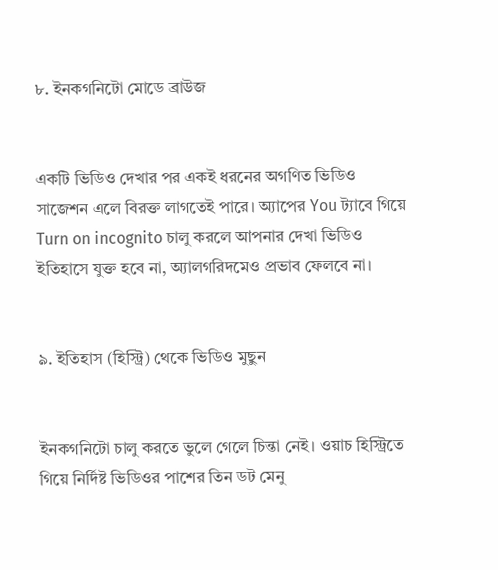৮. ইনকগনিটো মোডে ব্রাউজ


একটি ভিডিও দেখার পর একই ধরনের অগণিত ভিডিও সাজেশন এলে বিরক্ত লাগতেই পারে। অ্যাপের You ট্যাবে গিয়ে Turn on incognito চালু করলে আপনার দেখা ভিডিও ইতিহাসে যুক্ত হবে না, অ্যালগরিদমেও প্রভাব ফেলবে না।


৯. ইতিহাস (হিস্ট্রি) থেকে ভিডিও মুছুন


ইনকগনিটো চালু করতে ভুলে গেলে চিন্তা নেই। ওয়াচ হিস্ট্রিতে গিয়ে নির্দিষ্ট ভিডিওর পাশের তিন ডট মেনু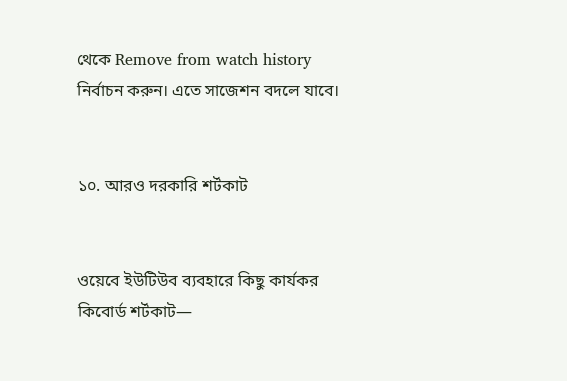থেকে Remove from watch history নির্বাচন করুন। এতে সাজেশন বদলে যাবে।


১০. আরও দরকারি শর্টকাট


ওয়েবে ইউটিউব ব্যবহারে কিছু কার্যকর কিবোর্ড শর্টকাট—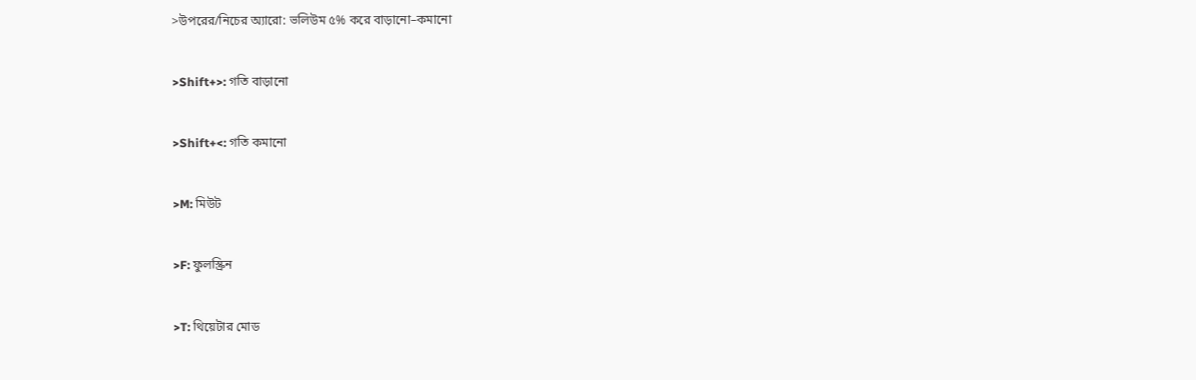>উপরের/নিচের অ্যারো: ভলিউম ৫% করে বাড়ানো–কমানো


>Shift+>: গতি বাড়ানো


>Shift+<: গতি কমানো


>M: মিউট


>F: ফুলস্ক্রিন


>T: থিয়েটার মোড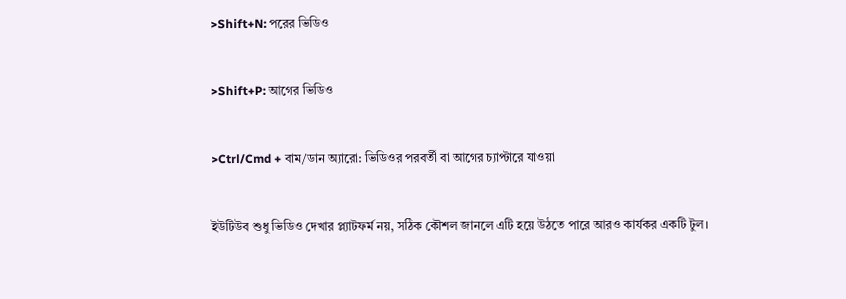>Shift+N: পরের ভিডিও


>Shift+P: আগের ভিডিও


>Ctrl/Cmd + বাম/ডান অ্যারো: ভিডিওর পরবর্তী বা আগের চ্যাপ্টারে যাওয়া


ইউটিউব শুধু ভিডিও দেখার প্ল্যাটফর্ম নয়, সঠিক কৌশল জানলে এটি হয়ে উঠতে পারে আরও কার্যকর একটি টুল।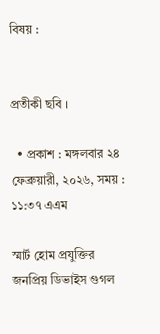বিষয় :


প্রতীকী ছবি ।

  • প্রকাশ : মঙ্গলবার ২৪ ফেব্রুয়ারী, ২০২৬, সময় : ১১:৩৭ এএম

স্মার্ট হোম প্রযুক্তির জনপ্রিয় ডিভাইস গুগল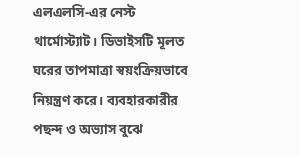এলএলসি-এর নেস্ট থার্মোস্ট্যাট। ডিভাইসটি মূলত ঘরের তাপমাত্রা স্বয়ংক্রিয়ভাবে নিয়ন্ত্রণ করে। ব্যবহারকারীর পছন্দ ও অভ্যাস বুঝে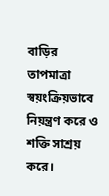বাড়ির তাপমাত্রা স্বয়ংক্রিয়ভাবে নিয়ন্ত্রণ করে ও শক্তি সাশ্রয় করে।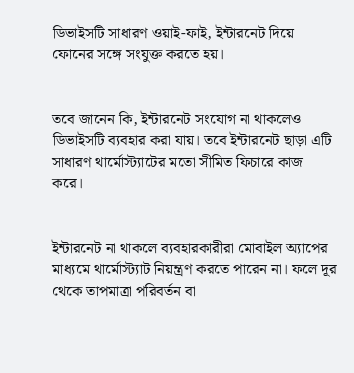ডিভাইসটি সাধারণ ওয়াই-ফাই, ইন্টারনেট দিয়ে ফোনের সঙ্গে সংযুক্ত করতে হয়।


তবে জানেন কি, ইন্টারনেট সংযোগ না থাকলেও ডিভাইসটি ব্যবহার করা যায়। তবে ইন্টারনেট ছাড়া এটি সাধারণ থার্মোস্ট্যাটের মতো সীমিত ফিচারে কাজ করে।


ইন্টারনেট না থাকলে ব্যবহারকারীরা মোবাইল অ্যাপের মাধ্যমে থার্মোস্ট্যাট নিয়ন্ত্রণ করতে পারেন না। ফলে দূর থেকে তাপমাত্রা পরিবর্তন বা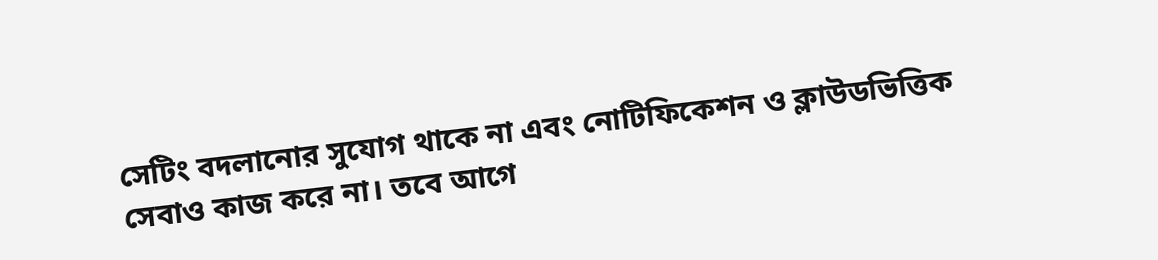সেটিং বদলানোর সুযোগ থাকে না এবং নোটিফিকেশন ও ক্লাউডভিত্তিক সেবাও কাজ করে না। তবে আগে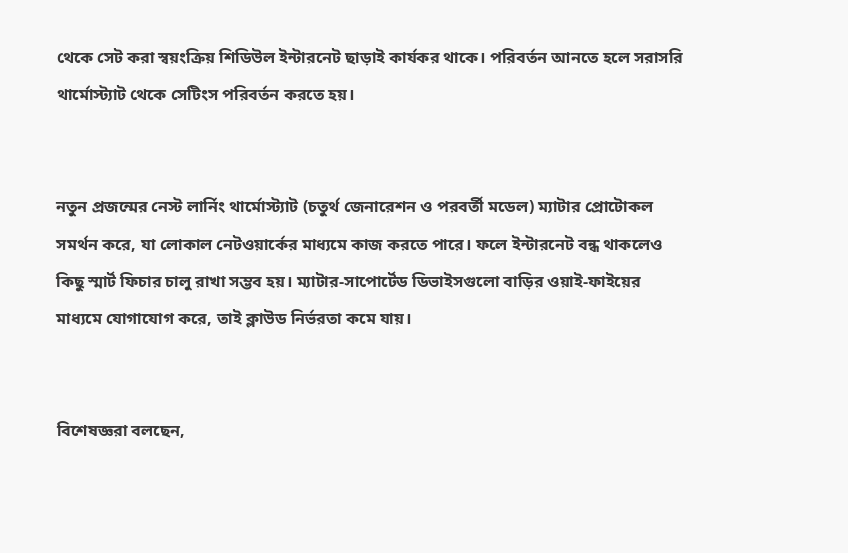থেকে সেট করা স্বয়ংক্রিয় শিডিউল ইন্টারনেট ছাড়াই কার্যকর থাকে। পরিবর্তন আনতে হলে সরাসরি থার্মোস্ট্যাট থেকে সেটিংস পরিবর্তন করতে হয়।


নতুন প্রজন্মের নেস্ট লার্নিং থার্মোস্ট্যাট (চতুর্থ জেনারেশন ও পরবর্তী মডেল) ম্যাটার প্রোটোকল সমর্থন করে, যা লোকাল নেটওয়ার্কের মাধ্যমে কাজ করতে পারে। ফলে ইন্টারনেট বন্ধ থাকলেও কিছু স্মার্ট ফিচার চালু রাখা সম্ভব হয়। ম্যাটার-সাপোর্টেড ডিভাইসগুলো বাড়ির ওয়াই-ফাইয়ের মাধ্যমে যোগাযোগ করে, তাই ক্লাউড নির্ভরতা কমে যায়।


বিশেষজ্ঞরা বলছেন,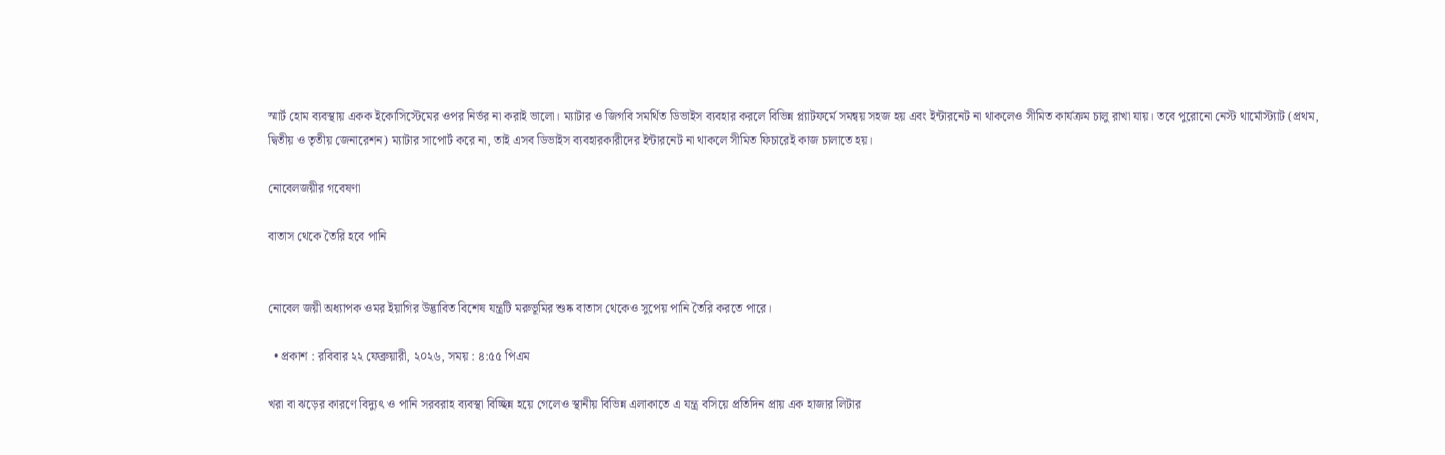স্মার্ট হোম ব্যবস্থায় একক ইকোসিস্টেমের ওপর নির্ভর না করাই ভালো। ম্যাটার ও জিগবি সমর্থিত ডিভাইস ব্যবহার করলে বিভিন্ন প্ল্যাটফর্মে সমন্বয় সহজ হয় এবং ইন্টারনেট না থাকলেও সীমিত কার্যক্রম চালু রাখা যায়। তবে পুরোনো নেস্ট থার্মোস্ট্যাট (প্রথম, দ্বিতীয় ও তৃতীয় জেনারেশন) ম্যাটার সাপোর্ট করে না, তাই এসব ডিভাইস ব্যবহারকারীদের ইন্টারনেট না থাকলে সীমিত ফিচারেই কাজ চালাতে হয়।

নোবেলজয়ীর গবেষণা

বাতাস থেকে তৈরি হবে পানি


নোবেল জয়ী অধ্যাপক ওমর ইয়াগির উদ্ভাবিত বিশেষ যন্ত্রটি মরুভূমির শুষ্ক বাতাস থেকেও সুপেয় পানি তৈরি করতে পারে।

  • প্রকাশ : রবিবার ২২ ফেব্রুয়ারী, ২০২৬, সময় : ৪:৫৫ পিএম

খরা বা ঝড়ের কারণে বিদ্যুৎ ও পানি সরবরাহ ব্যবস্থা বিচ্ছিন্ন হয়ে গেলেও স্থানীয় বিভিন্ন এলাকাতে এ যন্ত্র বসিয়ে প্রতিদিন প্রায় এক হাজার লিটার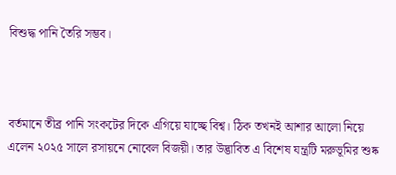বিশুদ্ধ পানি তৈরি সম্ভব।



বর্তমানে তীব্র পানি সংকটের দিকে এগিয়ে যাচ্ছে বিশ্ব। ঠিক তখনই আশার আলো নিয়ে এলেন ২০২৫ সালে রসায়নে নোবেল বিজয়ী। তার উদ্ভাবিত এ বিশেষ যন্ত্রটি মরুভূমির শুষ্ক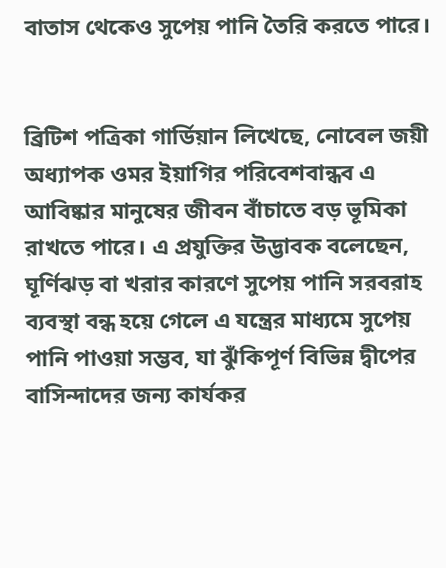বাতাস থেকেও সুপেয় পানি তৈরি করতে পারে।


ব্রিটিশ পত্রিকা গার্ডিয়ান লিখেছে, নোবেল জয়ী অধ্যাপক ওমর ইয়াগির পরিবেশবান্ধব এ আবিষ্কার মানুষের জীবন বাঁচাতে বড় ভূমিকা রাখতে পারে। এ প্রযুক্তির উদ্ভাবক বলেছেন, ঘূর্ণিঝড় বা খরার কারণে সুপেয় পানি সরবরাহ ব্যবস্থা বন্ধ হয়ে গেলে এ যন্ত্রের মাধ্যমে সুপেয় পানি পাওয়া সম্ভব, যা ঝুঁকিপূর্ণ বিভিন্ন দ্বীপের বাসিন্দাদের জন্য কার্যকর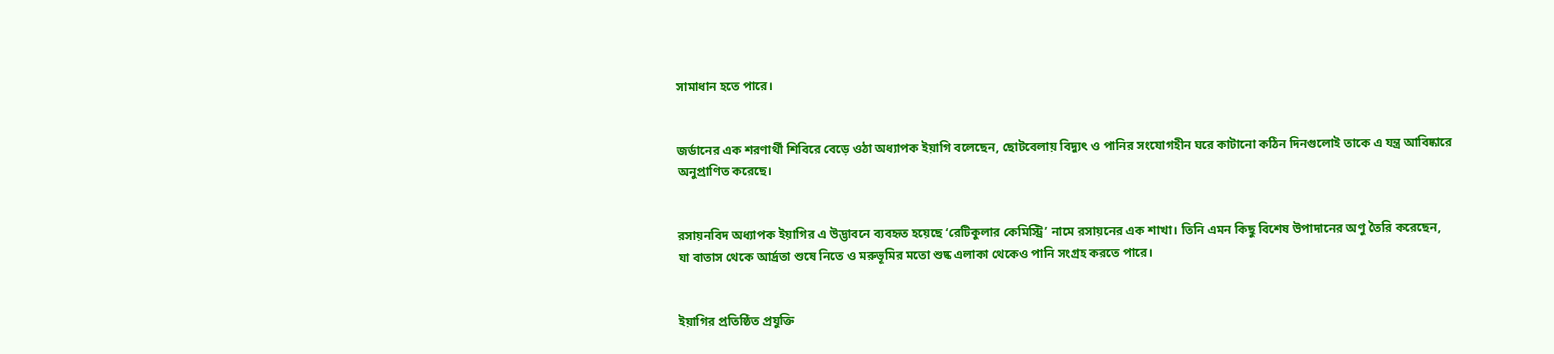সামাধান হতে পারে।


জর্ডানের এক শরণার্থী শিবিরে বেড়ে ওঠা অধ্যাপক ইয়াগি বলেছেন, ছোটবেলায় বিদ্যুৎ ও পানির সংযোগহীন ঘরে কাটানো কঠিন দিনগুলোই তাকে এ যন্ত্র আবিষ্কারে অনুপ্রাণিত করেছে।


রসায়নবিদ অধ্যাপক ইয়াগির এ উদ্ভাবনে ব্যবহৃত হয়েছে ‘রেটিকুলার কেমিস্ট্রি’ নামে রসায়নের এক শাখা। তিনি এমন কিছু বিশেষ উপাদানের অণু তৈরি করেছেন, যা বাতাস থেকে আর্দ্রতা শুষে নিতে ও মরুভূমির মতো শুষ্ক এলাকা থেকেও পানি সংগ্রহ করতে পারে।


ইয়াগির প্রতিষ্ঠিত প্রযুক্তি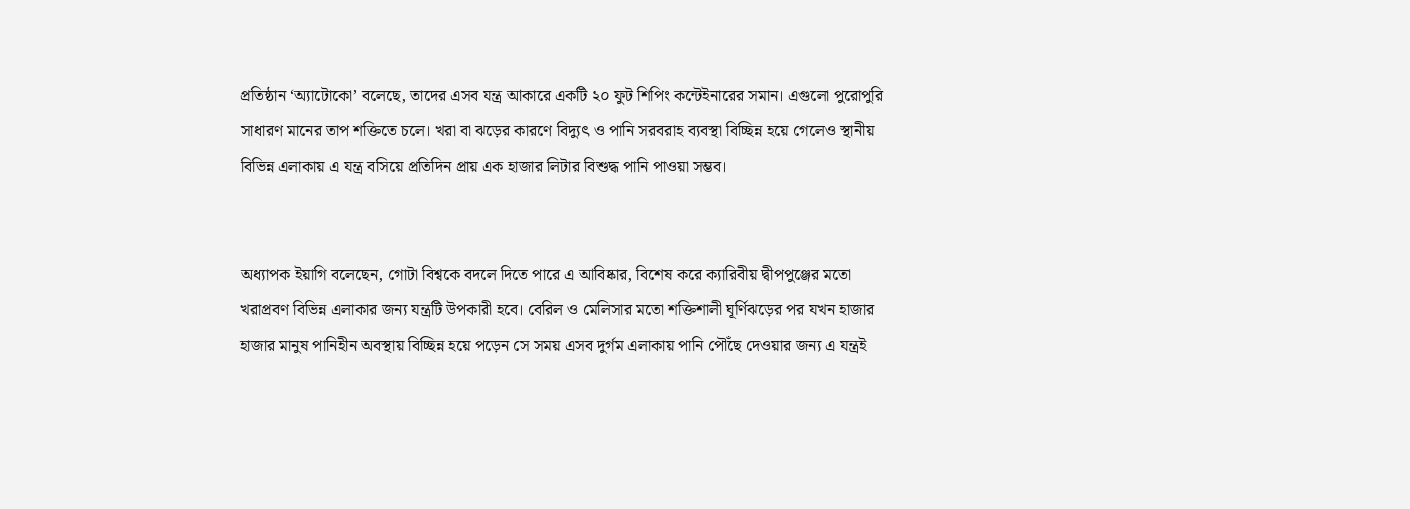প্রতিষ্ঠান ‘অ্যাটোকো’ বলেছে, তাদের এসব যন্ত্র আকারে একটি ২০ ফুট শিপিং কন্টেইনারের সমান। এগুলো পুরোপুরি সাধারণ মানের তাপ শক্তিতে চলে। খরা বা ঝড়ের কারণে বিদ্যুৎ ও পানি সরবরাহ ব্যবস্থা বিচ্ছিন্ন হয়ে গেলেও স্থানীয় বিভিন্ন এলাকায় এ যন্ত্র বসিয়ে প্রতিদিন প্রায় এক হাজার লিটার বিশুদ্ধ পানি পাওয়া সম্ভব।


অধ্যাপক ইয়াগি বলেছেন, গোটা বিশ্বকে বদলে দিতে পারে এ আবিষ্কার, বিশেষ করে ক্যারিবীয় দ্বীপপুঞ্জের মতো খরাপ্রবণ বিভিন্ন এলাকার জন্য যন্ত্রটি উপকারী হবে। বেরিল ও মেলিসার মতো শক্তিশালী ঘূর্ণিঝড়ের পর যখন হাজার হাজার মানুষ পানিহীন অবস্থায় বিচ্ছিন্ন হয়ে পড়েন সে সময় এসব দুর্গম এলাকায় পানি পৌঁছে দেওয়ার জন্য এ যন্ত্রই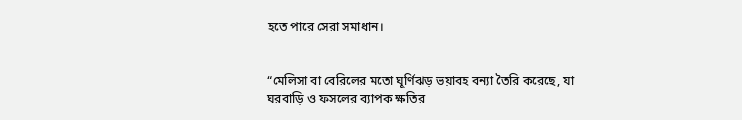হতে পারে সেরা সমাধান।


“মেলিসা বা বেরিলের মতো ঘূর্ণিঝড় ভয়াবহ বন্যা তৈরি করেছে, যা ঘরবাড়ি ও ফসলের ব্যাপক ক্ষতির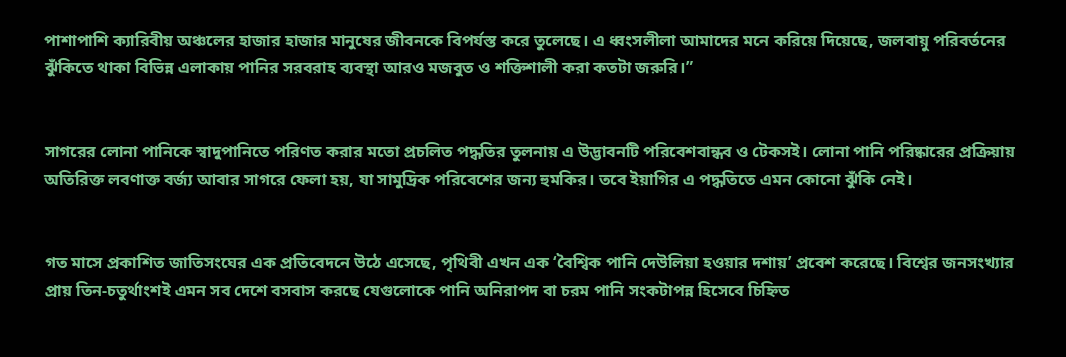পাশাপাশি ক্যারিবীয় অঞ্চলের হাজার হাজার মানুষের জীবনকে বিপর্যস্ত করে তুলেছে। এ ধ্বংসলীলা আমাদের মনে করিয়ে দিয়েছে, জলবায়ু পরিবর্তনের ঝুঁকিতে থাকা বিভিন্ন এলাকায় পানির সরবরাহ ব্যবস্থা আরও মজবুত ও শক্তিশালী করা কতটা জরুরি।”


সাগরের লোনা পানিকে স্বাদুপানিতে পরিণত করার মতো প্রচলিত পদ্ধতির তুলনায় এ উদ্ভাবনটি পরিবেশবান্ধব ও টেকসই। লোনা পানি পরিষ্কারের প্রক্রিয়ায় অতিরিক্ত লবণাক্ত বর্জ্য আবার সাগরে ফেলা হয়, যা সামুদ্রিক পরিবেশের জন্য হুমকির। তবে ইয়াগির এ পদ্ধতিতে এমন কোনো ঝুঁকি নেই।


গত মাসে প্রকাশিত জাতিসংঘের এক প্রতিবেদনে উঠে এসেছে, পৃথিবী এখন এক ‘বৈশ্বিক পানি দেউলিয়া হওয়ার দশায়’ প্রবেশ করেছে। বিশ্বের জনসংখ্যার প্রায় তিন-চতুর্থাংশই এমন সব দেশে বসবাস করছে যেগুলোকে পানি অনিরাপদ বা চরম পানি সংকটাপন্ন হিসেবে চিহ্নিত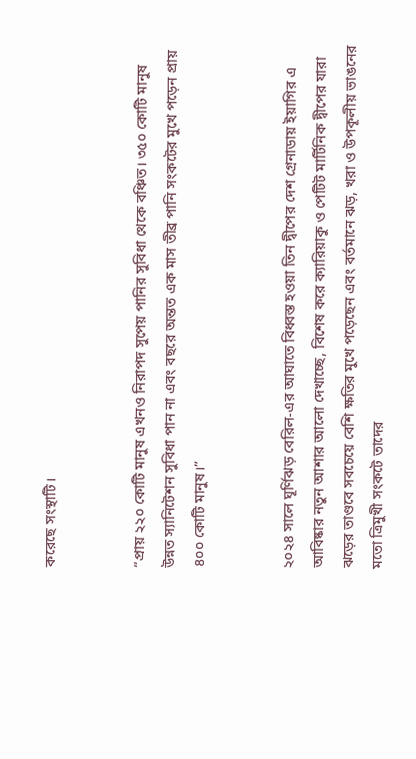করেছে সংস্থাটি।


“প্রায় ২২০ কোটি মানুষ এখনও নিরাপদ সুপেয় পানির সুবিধা থেকে বঞ্চিত। ৩৫০ কোটি মানুষ উন্নত স্যানিটেশন সুবিধা পান না এবং বছরে অন্তত এক মাস তীব্র পানি সংকটের মুখে পড়েন প্রায় ৪০০ কোটি মানুষ।”


২০২৪ সালে ঘূর্ণিঝড় বেরিল-এর আঘাতে বিধ্বস্ত হওয়া তিন দ্বীপের দেশ গ্রেনাডায় ইয়াগির এ আবিষ্কার নতুন আশার আলো দেখাচ্ছে, বিশেষ করে ক্যারিয়াকু ও পেটিট মার্টিনিক দ্বীপের যারা ঝড়ের তাণ্ডবে সবচেয়ে বেশি ক্ষতির মুখে পড়েছেন এবং বর্তমানে ঝড়, খরা ও উপকূলীয় ভাঙনের মতো ত্রিমুখী সংকটে তাদের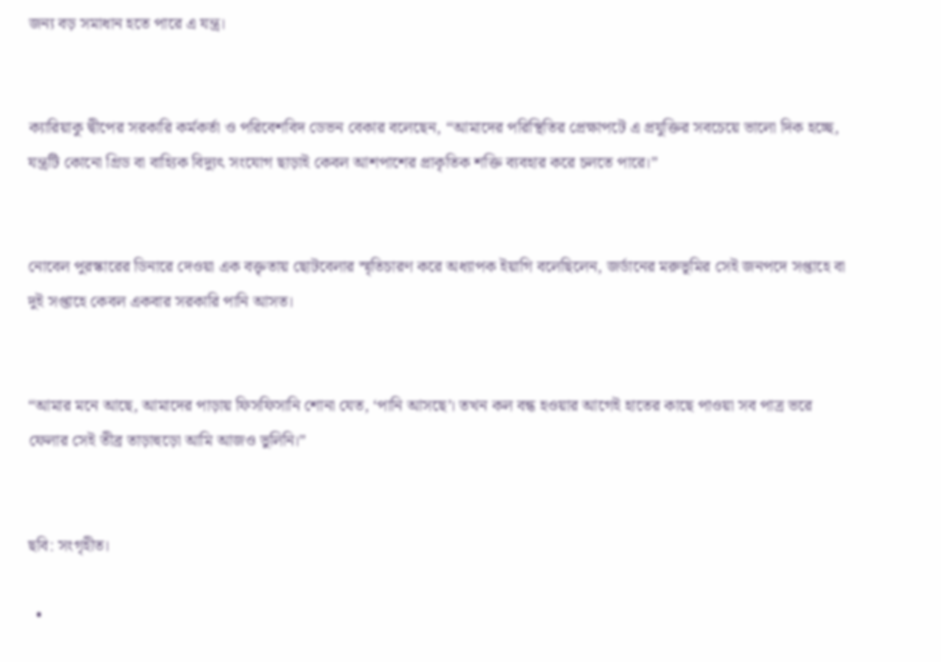জন্য বড় সমাধান হতে পারে এ যন্ত্র।


ক্যারিয়াকু দ্বীপের সরকারি কর্মকর্তা ও পরিবেশবিদ ডেভন বেকার বলেছেন, “আমাদের পরিস্থিতির প্রেক্ষাপটে এ প্রযুক্তির সবচেয়ে ভালো দিক হচ্ছে, যন্ত্রটি কোনো গ্রিড বা বাহ্যিক বিদ্যুৎ সংযোগ ছাড়াই কেবল আশপাশের প্রাকৃতিক শক্তি ব্যবহার করে চলতে পারে।”


নোবেল পুরস্কারের ডিনারে দেওয়া এক বক্তৃতায় ছোটবেলার স্মৃতিচারণ করে অধ্যাপক ইয়াগি বলেছিলেন, জর্ডানের মরুভূমির সেই জনপদে সপ্তাহে বা দুই সপ্তাহে কেবল একবার সরকারি পানি আসত।


“আমার মনে আছে, আমাদের পাড়ায় ফিসফিসানি শোনা যেত, ‘পানি আসছে’। তখন কল বন্ধ হওয়ার আগেই হাতের কাছে পাওয়া সব পাত্র ভরে ফেলার সেই তীব্র তাড়াহুড়ো আমি আজও ভুলিনি।”


ছবি: সংগৃহীত।

  •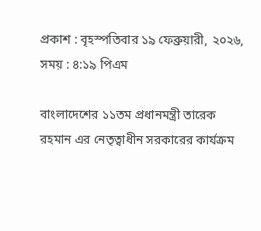প্রকাশ : বৃহস্পতিবার ১৯ ফেব্রুয়ারী, ২০২৬, সময় : ৪:১৯ পিএম

বাংলাদেশের ১১তম প্রধানমন্ত্রী তারেক রহমান এর নেতৃত্বাধীন সরকারের কার্যক্রম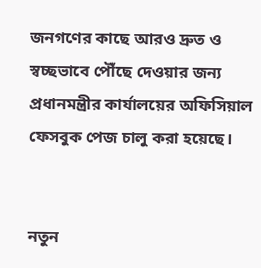জনগণের কাছে আরও দ্রুত ও স্বচ্ছভাবে পৌঁছে দেওয়ার জন্য প্রধানমন্ত্রীর কার্যালয়ের অফিসিয়াল ফেসবুক পেজ চালু করা হয়েছে।


নতুন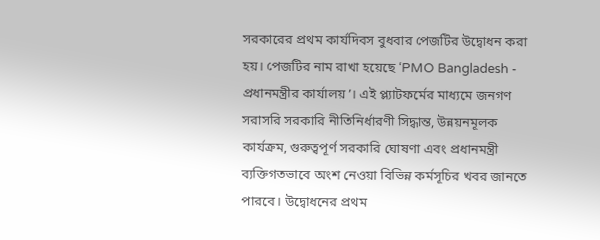সরকারের প্রথম কার্যদিবস বুধবার পেজটির উদ্বোধন করা হয়। পেজটির নাম রাখা হয়েছে ‘PMO Bangladesh - প্রধানমন্ত্রীর কার্যালয়’। এই প্ল্যাটফর্মের মাধ্যমে জনগণ সরাসরি সরকারি নীতিনির্ধারণী সিদ্ধান্ত, উন্নয়নমূলক কার্যক্রম, গুরুত্বপূর্ণ সরকারি ঘোষণা এবং প্রধানমন্ত্রী ব্যক্তিগতভাবে অংশ নেওয়া বিভিন্ন কর্মসূচির খবর জানতে পারবে। উদ্বোধনের প্রথম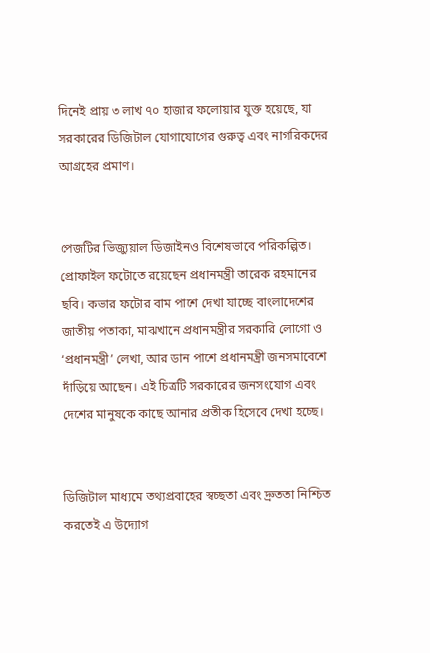দিনেই প্রায় ৩ লাখ ৭০ হাজার ফলোয়ার যুক্ত হয়েছে, যা সরকারের ডিজিটাল যোগাযোগের গুরুত্ব এবং নাগরিকদের আগ্রহের প্রমাণ।


পেজটির ভিজ্যুয়াল ডিজাইনও বিশেষভাবে পরিকল্পিত। প্রোফাইল ফটোতে রয়েছেন প্রধানমন্ত্রী তারেক রহমানের ছবি। কভার ফটোর বাম পাশে দেখা যাচ্ছে বাংলাদেশের জাতীয় পতাকা, মাঝখানে প্রধানমন্ত্রীর সরকারি লোগো ও ‘প্রধানমন্ত্রী’ লেখা, আর ডান পাশে প্রধানমন্ত্রী জনসমাবেশে দাঁড়িয়ে আছেন। এই চিত্রটি সরকারের জনসংযোগ এবং দেশের মানুষকে কাছে আনার প্রতীক হিসেবে দেখা হচ্ছে।


ডিজিটাল মাধ্যমে তথ্যপ্রবাহের স্বচ্ছতা এবং দ্রুততা নিশ্চিত করতেই এ উদ্যোগ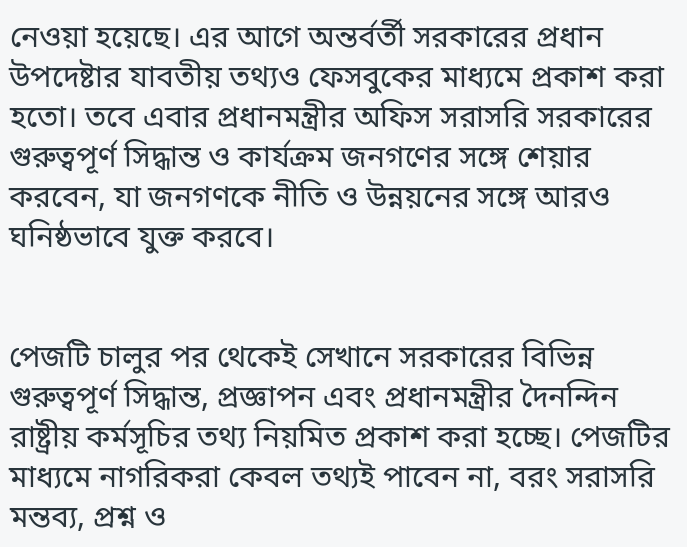নেওয়া হয়েছে। এর আগে অন্তর্বর্তী সরকারের প্রধান উপদেষ্টার যাবতীয় তথ্যও ফেসবুকের মাধ্যমে প্রকাশ করা হতো। তবে এবার প্রধানমন্ত্রীর অফিস সরাসরি সরকারের গুরুত্বপূর্ণ সিদ্ধান্ত ও কার্যক্রম জনগণের সঙ্গে শেয়ার করবেন, যা জনগণকে নীতি ও উন্নয়নের সঙ্গে আরও ঘনিষ্ঠভাবে যুক্ত করবে।


পেজটি চালুর পর থেকেই সেখানে সরকারের বিভিন্ন গুরুত্বপূর্ণ সিদ্ধান্ত, প্রজ্ঞাপন এবং প্রধানমন্ত্রীর দৈনন্দিন রাষ্ট্রীয় কর্মসূচির তথ্য নিয়মিত প্রকাশ করা হচ্ছে। পেজটির মাধ্যমে নাগরিকরা কেবল তথ্যই পাবেন না, বরং সরাসরি মন্তব্য, প্রশ্ন ও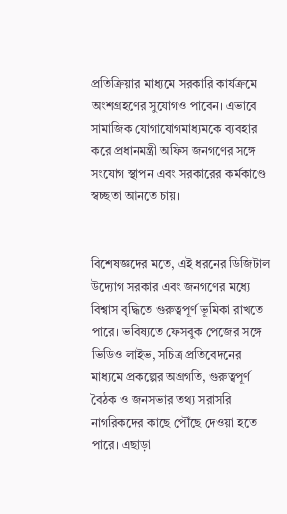প্রতিক্রিয়ার মাধ্যমে সরকারি কার্যক্রমে অংশগ্রহণের সুযোগও পাবেন। এভাবে সামাজিক যোগাযোগমাধ্যমকে ব্যবহার করে প্রধানমন্ত্রী অফিস জনগণের সঙ্গে সংযোগ স্থাপন এবং সরকারের কর্মকাণ্ডে স্বচ্ছতা আনতে চায়।


বিশেষজ্ঞদের মতে, এই ধরনের ডিজিটাল উদ্যোগ সরকার এবং জনগণের মধ্যে বিশ্বাস বৃদ্ধিতে গুরুত্বপূর্ণ ভূমিকা রাখতে পারে। ভবিষ্যতে ফেসবুক পেজের সঙ্গে ভিডিও লাইভ, সচিত্র প্রতিবেদনের মাধ্যমে প্রকল্পের অগ্রগতি, গুরুত্বপূর্ণ বৈঠক ও জনসভার তথ্য সরাসরি নাগরিকদের কাছে পৌঁছে দেওয়া হতে পারে। এছাড়া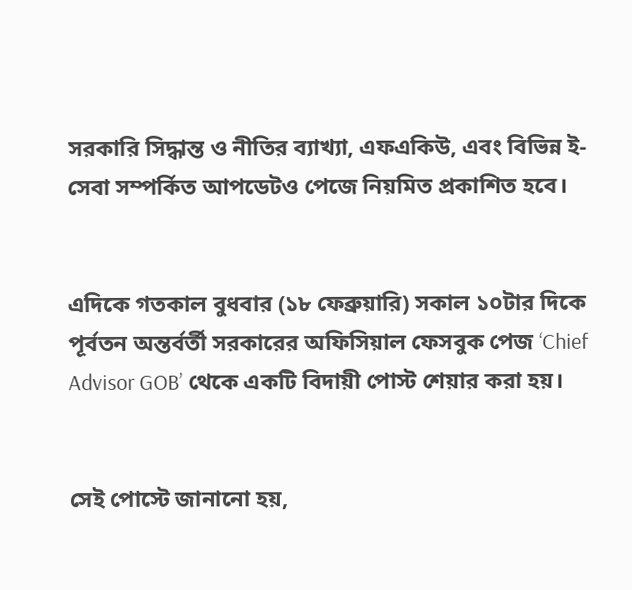সরকারি সিদ্ধান্ত ও নীতির ব্যাখ্যা, এফএকিউ, এবং বিভিন্ন ই-সেবা সম্পর্কিত আপডেটও পেজে নিয়মিত প্রকাশিত হবে।


এদিকে গতকাল বুধবার (১৮ ফেব্রুয়ারি) সকাল ১০টার দিকে পূর্বতন অন্তর্বর্তী সরকারের অফিসিয়াল ফেসবুক পেজ ‘Chief Advisor GOB’ থেকে একটি বিদায়ী পোস্ট শেয়ার করা হয়।


সেই পোস্টে জানানো হয়,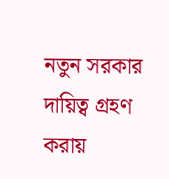নতুন সরকার দায়িত্ব গ্রহণ করায়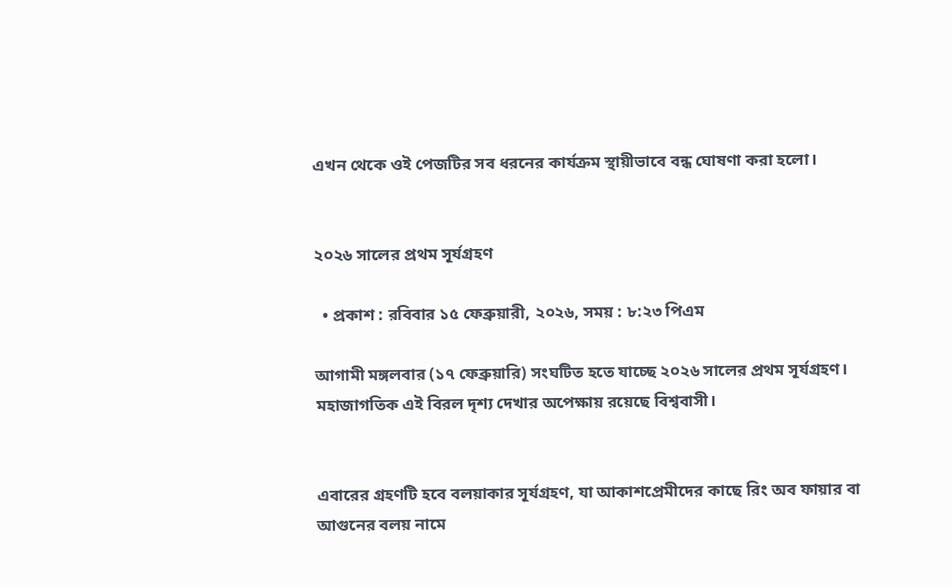এখন থেকে ওই পেজটির সব ধরনের কার্যক্রম স্থায়ীভাবে বন্ধ ঘোষণা করা হলো।


২০২৬ সালের প্রথম সূর্যগ্রহণ

  • প্রকাশ : রবিবার ১৫ ফেব্রুয়ারী, ২০২৬, সময় : ৮:২৩ পিএম

আগামী মঙ্গলবার (১৭ ফেব্রুয়ারি) সংঘটিত হতে যাচ্ছে ২০২৬ সালের প্রথম সূর্যগ্রহণ। মহাজাগতিক এই বিরল দৃশ্য দেখার অপেক্ষায় রয়েছে বিশ্ববাসী।


এবারের গ্রহণটি হবে বলয়াকার সূর্যগ্রহণ, যা আকাশপ্রেমীদের কাছে রিং অব ফায়ার বা আগুনের বলয় নামে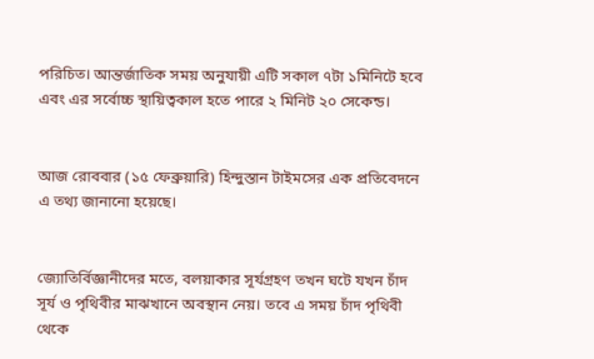পরিচিত। আন্তর্জাতিক সময় অনুযায়ী এটি সকাল ৭টা ১মিনিটে হবে এবং এর সর্বোচ্চ স্থায়িত্বকাল হতে পারে ২ মিনিট ২০ সেকেন্ড।


আজ রোববার (১৫ ফেব্রুয়ারি) হিন্দুস্তান টাইমসের এক প্রতিবেদনে এ তথ্য জানানো হয়েছে।


জ্যোতির্বিজ্ঞানীদের মতে, বলয়াকার সূর্যগ্রহণ তখন ঘটে যখন চাঁদ সূর্য ও পৃথিবীর মাঝখানে অবস্থান নেয়। তবে এ সময় চাঁদ পৃথিবী থেকে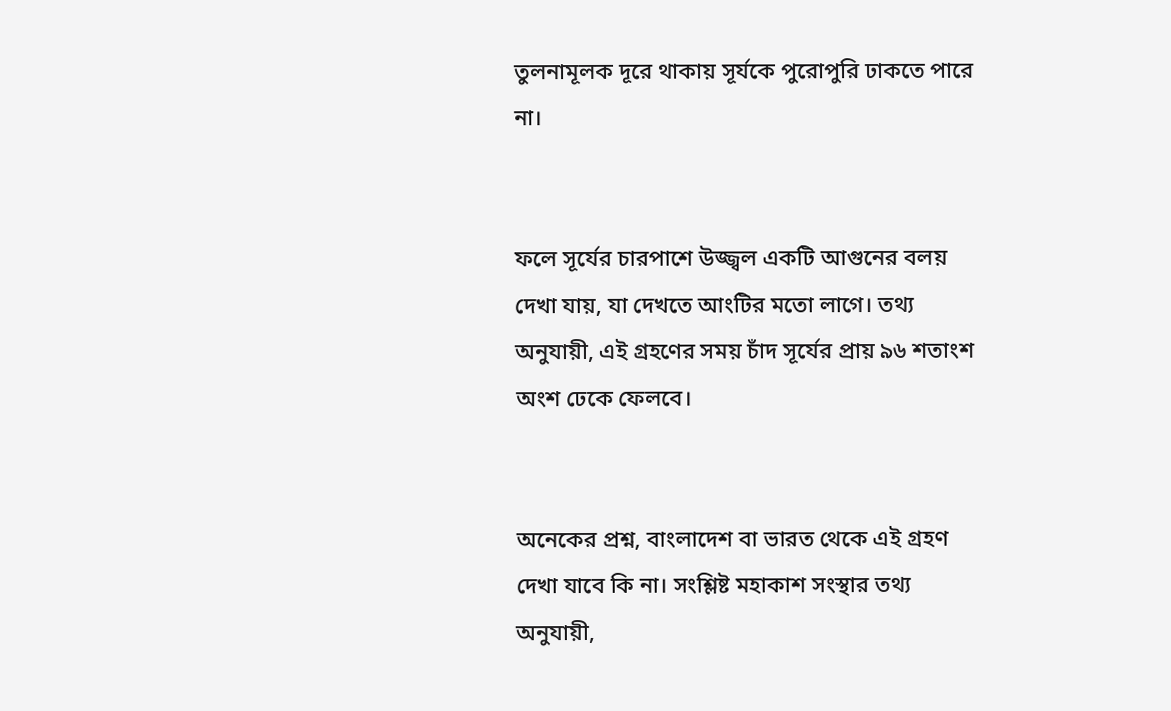তুলনামূলক দূরে থাকায় সূর্যকে পুরোপুরি ঢাকতে পারে না।


ফলে সূর্যের চারপাশে উজ্জ্বল একটি আগুনের বলয় দেখা যায়, যা দেখতে আংটির মতো লাগে। তথ্য অনুযায়ী, এই গ্রহণের সময় চাঁদ সূর্যের প্রায় ৯৬ শতাংশ অংশ ঢেকে ফেলবে।


অনেকের প্রশ্ন, বাংলাদেশ বা ভারত থেকে এই গ্রহণ দেখা যাবে কি না। সংশ্লিষ্ট মহাকাশ সংস্থার তথ্য অনুযায়ী,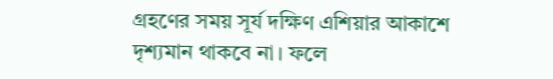গ্রহণের সময় সূর্য দক্ষিণ এশিয়ার আকাশে দৃশ্যমান থাকবে না। ফলে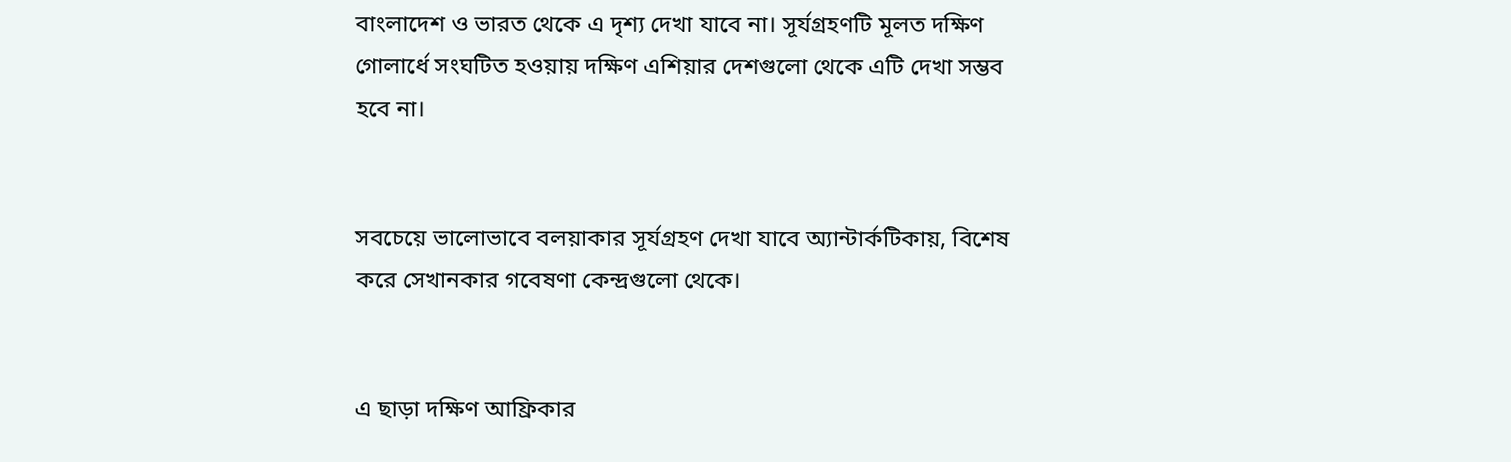বাংলাদেশ ও ভারত থেকে এ দৃশ্য দেখা যাবে না। সূর্যগ্রহণটি মূলত দক্ষিণ গোলার্ধে সংঘটিত হওয়ায় দক্ষিণ এশিয়ার দেশগুলো থেকে এটি দেখা সম্ভব হবে না।


সবচেয়ে ভালোভাবে বলয়াকার সূর্যগ্রহণ দেখা যাবে অ্যান্টার্কটিকায়, বিশেষ করে সেখানকার গবেষণা কেন্দ্রগুলো থেকে।


এ ছাড়া দক্ষিণ আফ্রিকার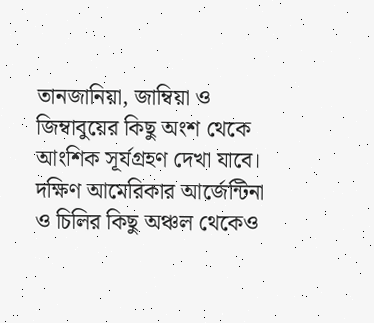তানজানিয়া, জাম্বিয়া ও জিম্বাবুয়ের কিছু অংশ থেকে আংশিক সূর্যগ্রহণ দেখা যাবে। দক্ষিণ আমেরিকার আর্জেন্টিনা ও চিলির কিছু অঞ্চল থেকেও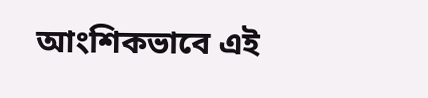আংশিকভাবে এই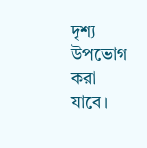দৃশ্য উপভোগ করা যাবে।